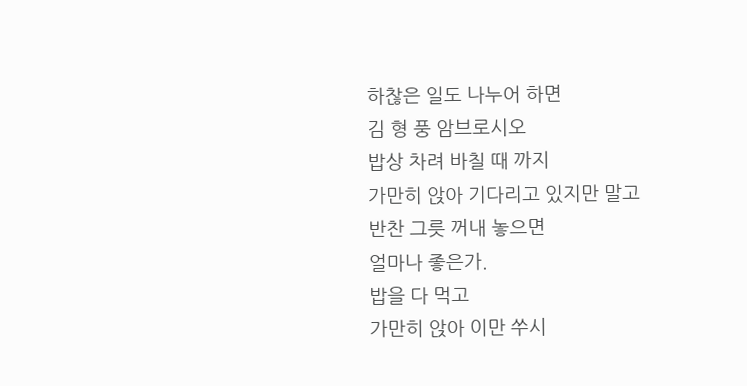하찮은 일도 나누어 하면
김 형 풍 암브로시오
밥상 차려 바칠 때 까지
가만히 앉아 기다리고 있지만 말고
반찬 그릇 꺼내 놓으면
얼마나 좋은가.
밥을 다 먹고
가만히 앉아 이만 쑤시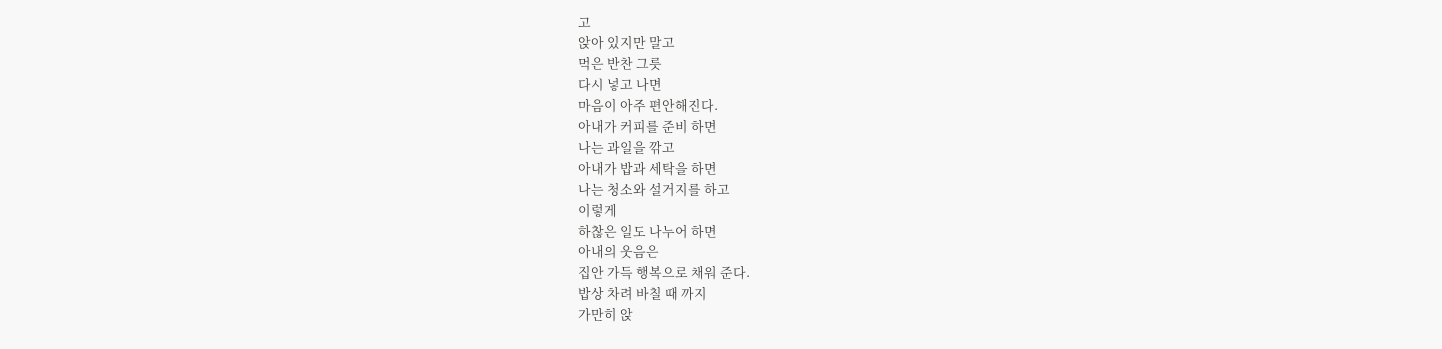고
앉아 있지만 말고
먹은 반찬 그릇
다시 넣고 나면
마음이 아주 편안해진다.
아내가 커피를 준비 하면
나는 과일을 깎고
아내가 밥과 세탁을 하면
나는 청소와 설거지를 하고
이렇게
하찮은 일도 나누어 하면
아내의 웃음은
집안 가득 행복으로 채워 준다.
밥상 차려 바칠 때 까지
가만히 앉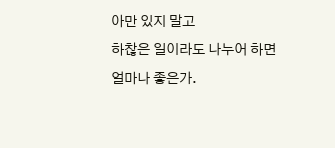아만 있지 말고
하찮은 일이라도 나누어 하면
얼마나 좋은가.